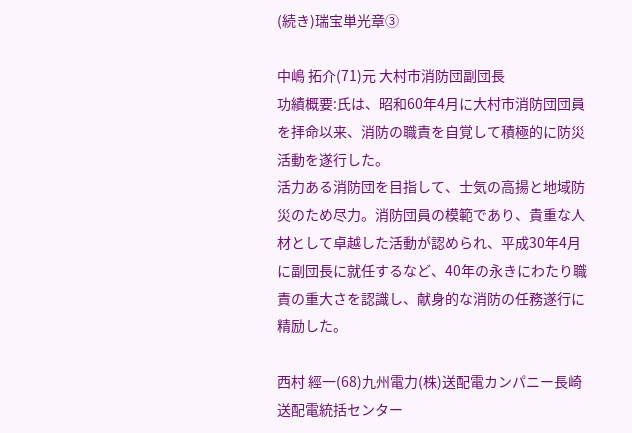(続き)瑞宝単光章③

中嶋 拓介(71)元 大村市消防団副団長
功績概要:氏は、昭和60年4月に大村市消防団団員を拝命以来、消防の職責を自覚して積極的に防災活動を遂行した。
活力ある消防団を目指して、士気の高揚と地域防災のため尽力。消防団員の模範であり、貴重な人材として卓越した活動が認められ、平成30年4月に副団長に就任するなど、40年の永きにわたり職責の重大さを認識し、献身的な消防の任務遂行に精励した。

西村 經一(68)九州電力(株)送配電カンパニー長崎送配電統括センター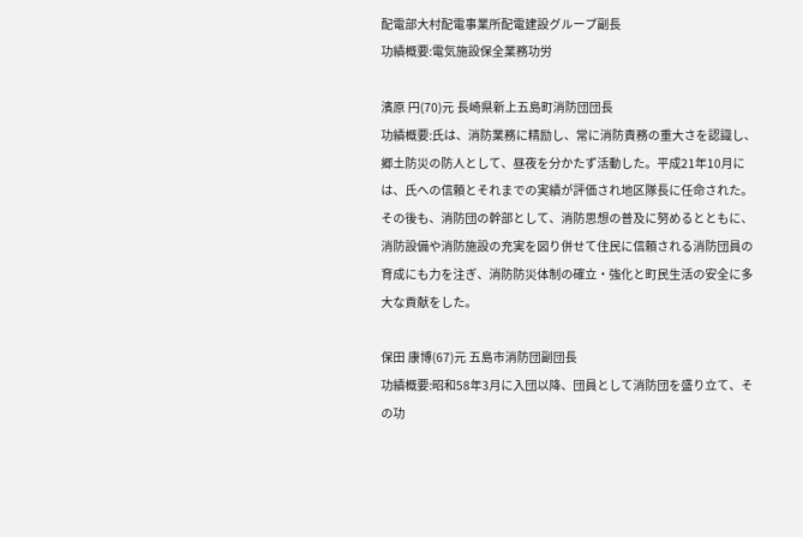配電部大村配電事業所配電建設グループ副長
功績概要:電気施設保全業務功労

濱原 円(70)元 長崎県新上五島町消防団団長
功績概要:氏は、消防業務に精励し、常に消防責務の重大さを認識し、郷土防災の防人として、昼夜を分かたず活動した。平成21年10月には、氏への信頼とそれまでの実績が評価され地区隊長に任命された。
その後も、消防団の幹部として、消防思想の普及に努めるとともに、消防設備や消防施設の充実を図り併せて住民に信頼される消防団員の育成にも力を注ぎ、消防防災体制の確立・強化と町民生活の安全に多大な貢献をした。

保田 康博(67)元 五島市消防団副団長
功績概要:昭和58年3月に入団以降、団員として消防団を盛り立て、その功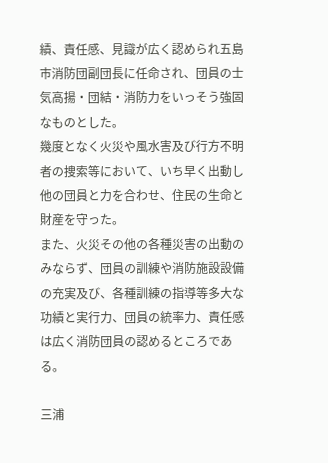績、責任感、見識が広く認められ五島市消防団副団長に任命され、団員の士気高揚・団結・消防力をいっそう強固なものとした。
幾度となく火災や風水害及び行方不明者の捜索等において、いち早く出動し他の団員と力を合わせ、住民の生命と財産を守った。
また、火災その他の各種災害の出動のみならず、団員の訓練や消防施設設備の充実及び、各種訓練の指導等多大な功績と実行力、団員の統率力、責任感は広く消防団員の認めるところである。

三浦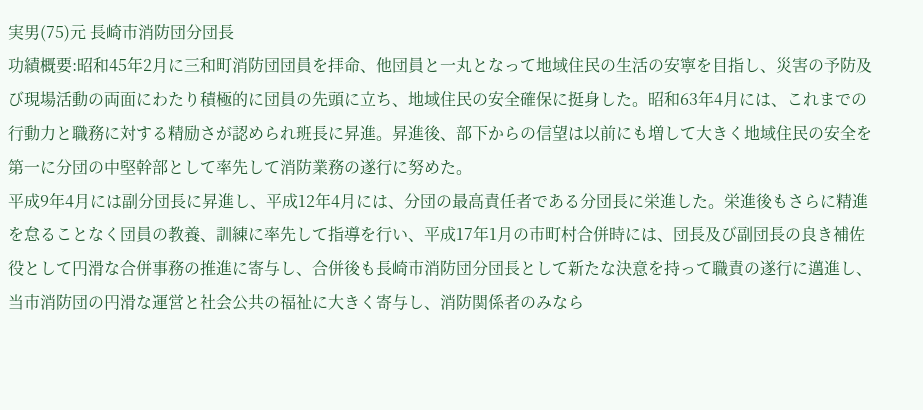実男(75)元 長崎市消防団分団長
功績概要:昭和45年2月に三和町消防団団員を拝命、他団員と一丸となって地域住民の生活の安寧を目指し、災害の予防及び現場活動の両面にわたり積極的に団員の先頭に立ち、地域住民の安全確保に挺身した。昭和63年4月には、これまでの行動力と職務に対する精励さが認められ班長に昇進。昇進後、部下からの信望は以前にも増して大きく地域住民の安全を第一に分団の中堅幹部として率先して消防業務の遂行に努めた。
平成9年4月には副分団長に昇進し、平成12年4月には、分団の最高責任者である分団長に栄進した。栄進後もさらに精進を怠ることなく団員の教養、訓練に率先して指導を行い、平成17年1月の市町村合併時には、団長及び副団長の良き補佐役として円滑な合併事務の推進に寄与し、合併後も長崎市消防団分団長として新たな決意を持って職責の遂行に邁進し、当市消防団の円滑な運営と社会公共の福祉に大きく寄与し、消防関係者のみなら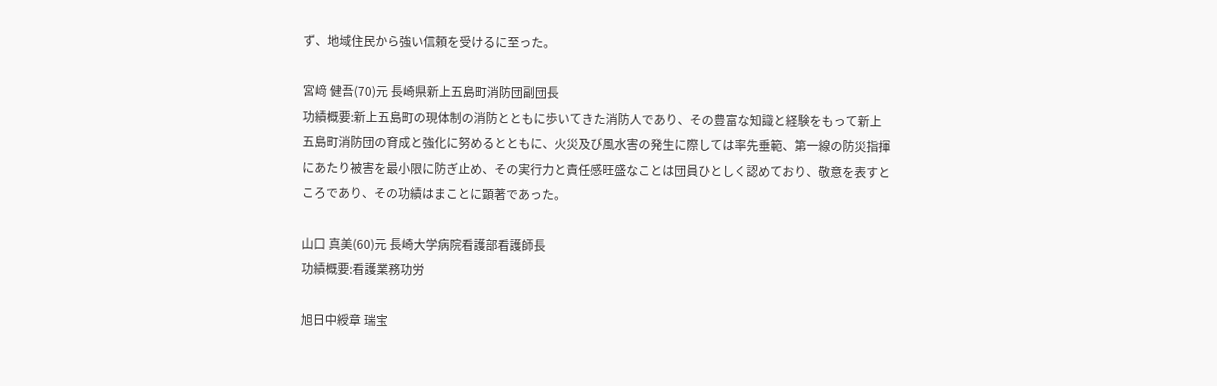ず、地域住民から強い信頼を受けるに至った。

宮﨑 健吾(70)元 長崎県新上五島町消防団副団長
功績概要:新上五島町の現体制の消防とともに歩いてきた消防人であり、その豊富な知識と経験をもって新上五島町消防団の育成と強化に努めるとともに、火災及び風水害の発生に際しては率先垂範、第一線の防災指揮にあたり被害を最小限に防ぎ止め、その実行力と責任感旺盛なことは団員ひとしく認めており、敬意を表すところであり、その功績はまことに顕著であった。

山口 真美(60)元 長崎大学病院看護部看護師長
功績概要:看護業務功労

旭日中綬章 瑞宝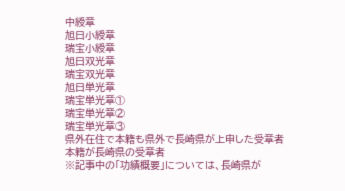中綬章
旭日小綬章
瑞宝小綬章
旭日双光章
瑞宝双光章
旭日単光章
瑞宝単光章①
瑞宝単光章②
瑞宝単光章③
県外在住で本籍も県外で長崎県が上申した受章者
本籍が長崎県の受章者
※記事中の「功績概要」については、長崎県が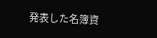発表した名簿資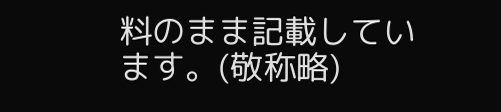料のまま記載しています。(敬称略)